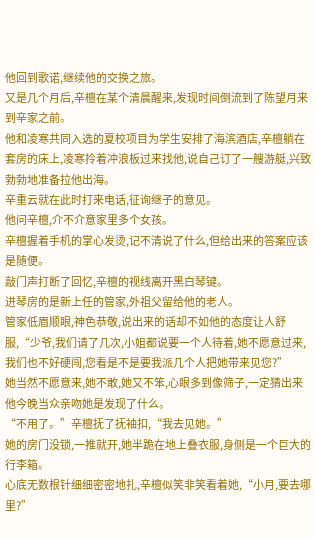他回到歌诺,继续他的交换之旅。
又是几个月后,辛檀在某个清晨醒来,发现时间倒流到了陈望月来到辛家之前。
他和凌寒共同入选的夏校项目为学生安排了海滨酒店,辛檀躺在套房的床上,凌寒拎着冲浪板过来找他,说自己订了一艘游艇,兴致勃勃地准备拉他出海。
辛重云就在此时打来电话,征询继子的意见。
他问辛檀,介不介意家里多个女孩。
辛檀握着手机的掌心发烫,记不清说了什么,但给出来的答案应该是随便。
敲门声打断了回忆,辛檀的视线离开黑白琴键。
进琴房的是新上任的管家,外祖父留给他的老人。
管家低眉顺眼,神色恭敬,说出来的话却不如他的态度让人舒服,“少爷,我们请了几次,小姐都说要一个人待着,她不愿意过来,我们也不好硬闯,您看是不是要我派几个人把她带来见您?”
她当然不愿意来,她不敢,她又不笨,心眼多到像筛子,一定猜出来他今晚当众亲吻她是发现了什么。
“不用了。”辛檀抚了抚袖扣,“我去见她。”
她的房门没锁,一推就开,她半跪在地上叠衣服,身侧是一个巨大的行李箱。
心底无数根针细细密密地扎,辛檀似笑非笑看着她,“小月,要去哪里?”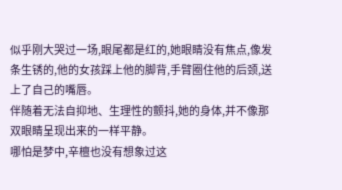似乎刚大哭过一场,眼尾都是红的,她眼睛没有焦点,像发条生锈的,他的女孩踩上他的脚背,手臂圈住他的后颈,送上了自己的嘴唇。
伴随着无法自抑地、生理性的颤抖,她的身体,并不像那双眼睛呈现出来的一样平静。
哪怕是梦中,辛檀也没有想象过这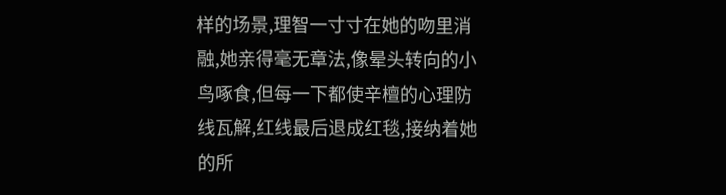样的场景,理智一寸寸在她的吻里消融,她亲得毫无章法,像晕头转向的小鸟啄食,但每一下都使辛檀的心理防线瓦解,红线最后退成红毯,接纳着她的所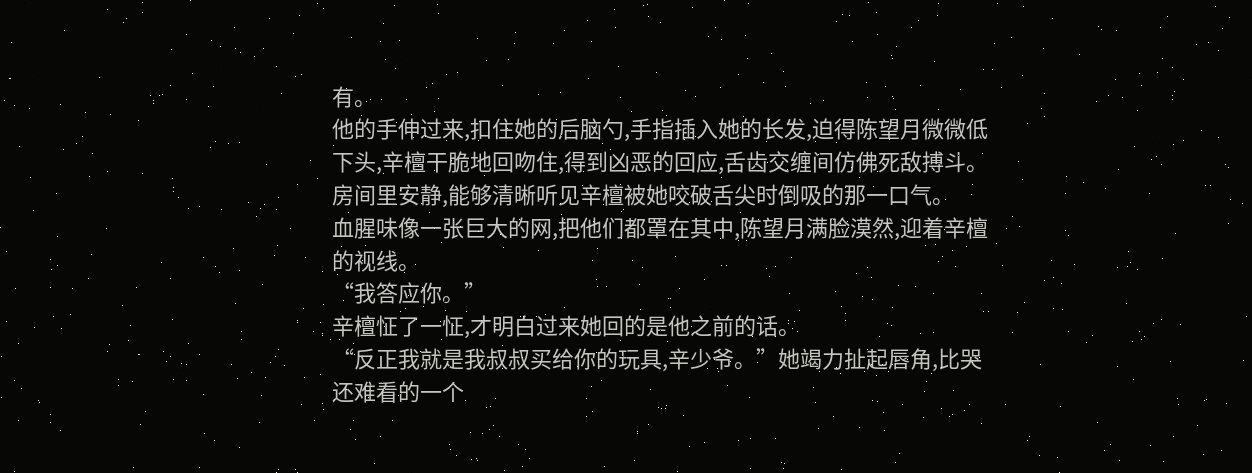有。
他的手伸过来,扣住她的后脑勺,手指插入她的长发,迫得陈望月微微低下头,辛檀干脆地回吻住,得到凶恶的回应,舌齿交缠间仿佛死敌搏斗。
房间里安静,能够清晰听见辛檀被她咬破舌尖时倒吸的那一口气。
血腥味像一张巨大的网,把他们都罩在其中,陈望月满脸漠然,迎着辛檀的视线。
“我答应你。”
辛檀怔了一怔,才明白过来她回的是他之前的话。
“反正我就是我叔叔买给你的玩具,辛少爷。”她竭力扯起唇角,比哭还难看的一个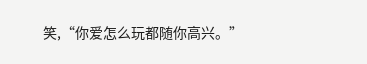笑,“你爱怎么玩都随你高兴。”